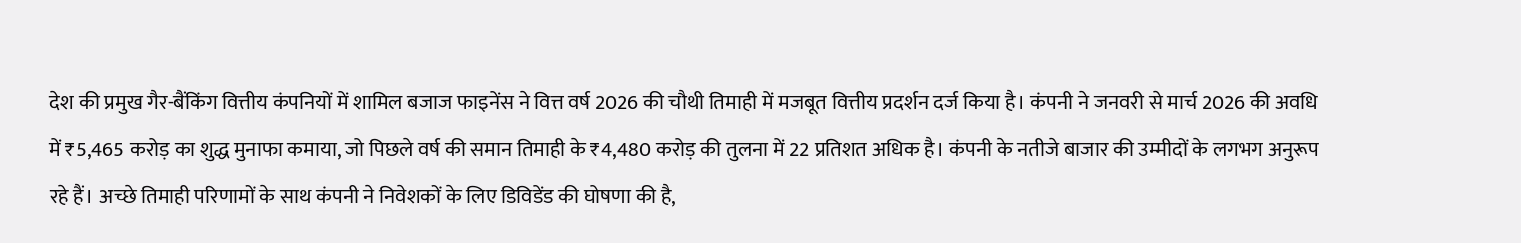देश की प्रमुख गैर-बैंकिंग वित्तीय कंपनियों में शामिल बजाज फाइनेंस ने वित्त वर्ष 2026 की चौथी तिमाही में मजबूत वित्तीय प्रदर्शन दर्ज किया है। कंपनी ने जनवरी से मार्च 2026 की अवधि में ₹5,465 करोड़ का शुद्ध मुनाफा कमाया, जो पिछले वर्ष की समान तिमाही के ₹4,480 करोड़ की तुलना में 22 प्रतिशत अधिक है। कंपनी के नतीजे बाजार की उम्मीदों के लगभग अनुरूप रहे हैं। अच्छे तिमाही परिणामों के साथ कंपनी ने निवेशकों के लिए डिविडेंड की घोषणा की है,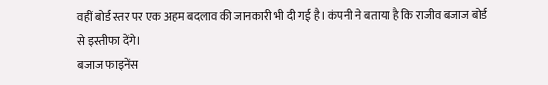वहीं बोर्ड स्तर पर एक अहम बदलाव की जानकारी भी दी गई है। कंपनी ने बताया है कि राजीव बजाज बोर्ड से इस्तीफा देंगे।
बजाज फाइनेंस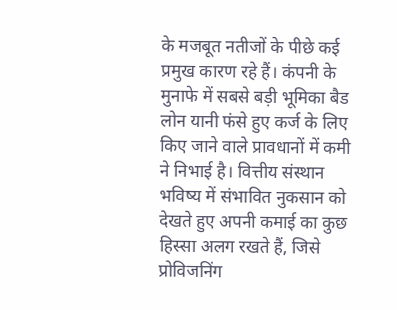के मजबूत नतीजों के पीछे कई प्रमुख कारण रहे हैं। कंपनी के मुनाफे में सबसे बड़ी भूमिका बैड लोन यानी फंसे हुए कर्ज के लिए किए जाने वाले प्रावधानों में कमी ने निभाई है। वित्तीय संस्थान भविष्य में संभावित नुकसान को देखते हुए अपनी कमाई का कुछ हिस्सा अलग रखते हैं, जिसे प्रोविजनिंग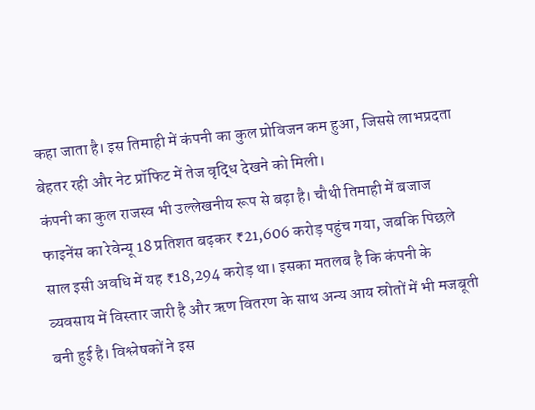कहा जाता है। इस तिमाही में कंपनी का कुल प्रोविजन कम हुआ, जिससे लाभप्रदता बेहतर रही और नेट प्रॉफिट में तेज वृद्धि देखने को मिली।
कंपनी का कुल राजस्व भी उल्लेखनीय रूप से बढ़ा है। चौथी तिमाही में बजाज फाइनेंस का रेवेन्यू 18 प्रतिशत बढ़कर ₹21,606 करोड़ पहुंच गया, जबकि पिछले साल इसी अवधि में यह ₹18,294 करोड़ था। इसका मतलब है कि कंपनी के व्यवसाय में विस्तार जारी है और ऋण वितरण के साथ अन्य आय स्रोतों में भी मजबूती बनी हुई है। विश्लेषकों ने इस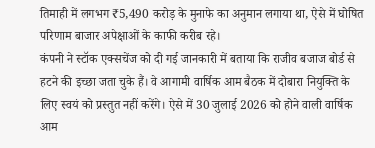तिमाही में लगभग ₹5,490 करोड़ के मुनाफे का अनुमान लगाया था, ऐसे में घोषित परिणाम बाजार अपेक्षाओं के काफी करीब रहे।
कंपनी ने स्टॉक एक्सचेंज को दी गई जानकारी में बताया कि राजीव बजाज बोर्ड से हटने की इच्छा जता चुके हैं। वे आगामी वार्षिक आम बैठक में दोबारा नियुक्ति के लिए स्वयं को प्रस्तुत नहीं करेंगे। ऐसे में 30 जुलाई 2026 को होने वाली वार्षिक आम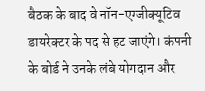बैठक के बाद वे नॉन-एग्जीक्यूटिव डायरेक्टर के पद से हट जाएंगे। कंपनी के बोर्ड ने उनके लंबे योगदान और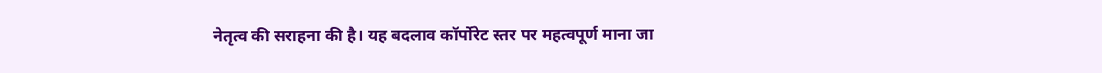नेतृत्व की सराहना की है। यह बदलाव कॉर्पोरेट स्तर पर महत्वपूर्ण माना जा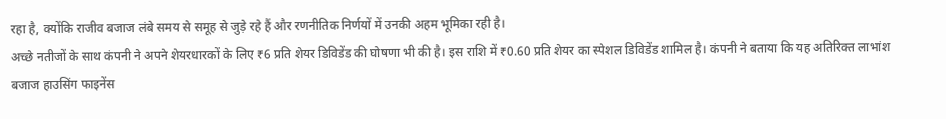रहा है, क्योंकि राजीव बजाज लंबे समय से समूह से जुड़े रहे हैं और रणनीतिक निर्णयों में उनकी अहम भूमिका रही है।
अच्छे नतीजों के साथ कंपनी ने अपने शेयरधारकों के लिए ₹6 प्रति शेयर डिविडेंड की घोषणा भी की है। इस राशि में ₹0.60 प्रति शेयर का स्पेशल डिविडेंड शामिल है। कंपनी ने बताया कि यह अतिरिक्त लाभांश बजाज हाउसिंग फाइनेंस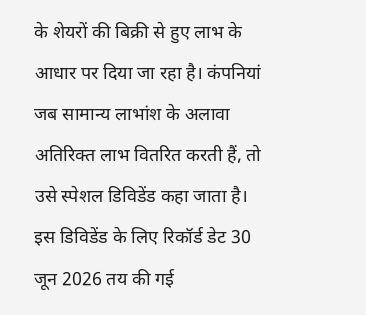के शेयरों की बिक्री से हुए लाभ के आधार पर दिया जा रहा है। कंपनियां जब सामान्य लाभांश के अलावा अतिरिक्त लाभ वितरित करती हैं, तो उसे स्पेशल डिविडेंड कहा जाता है। इस डिविडेंड के लिए रिकॉर्ड डेट 30 जून 2026 तय की गई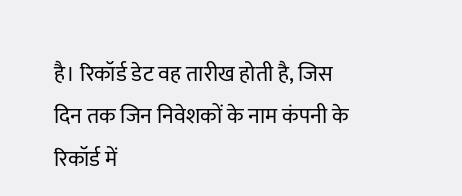है। रिकॉर्ड डेट वह तारीख होती है, जिस दिन तक जिन निवेशकों के नाम कंपनी के रिकॉर्ड में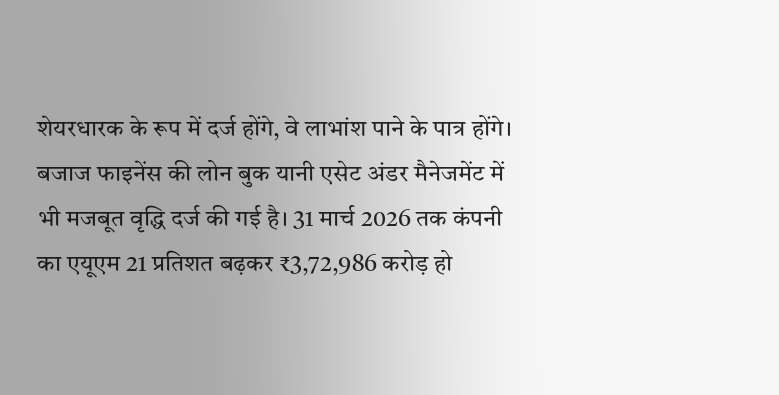शेयरधारक के रूप में दर्ज होंगे, वे लाभांश पाने के पात्र होंगे।
बजाज फाइनेंस की लोन बुक यानी एसेट अंडर मैनेजमेंट में भी मजबूत वृद्धि दर्ज की गई है। 31 मार्च 2026 तक कंपनी का एयूएम 21 प्रतिशत बढ़कर ₹3,72,986 करोड़ हो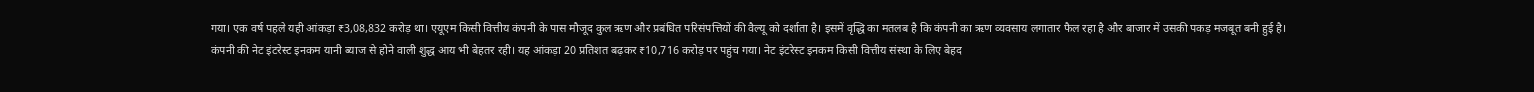गया। एक वर्ष पहले यही आंकड़ा ₹3,08,832 करोड़ था। एयूएम किसी वित्तीय कंपनी के पास मौजूद कुल ऋण और प्रबंधित परिसंपत्तियों की वैल्यू को दर्शाता है। इसमें वृद्धि का मतलब है कि कंपनी का ऋण व्यवसाय लगातार फैल रहा है और बाजार में उसकी पकड़ मजबूत बनी हुई है।
कंपनी की नेट इंटरेस्ट इनकम यानी ब्याज से होने वाली शुद्ध आय भी बेहतर रही। यह आंकड़ा 20 प्रतिशत बढ़कर ₹10,716 करोड़ पर पहुंच गया। नेट इंटरेस्ट इनकम किसी वित्तीय संस्था के लिए बेहद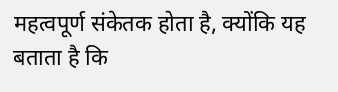महत्वपूर्ण संकेतक होता है, क्योंकि यह बताता है कि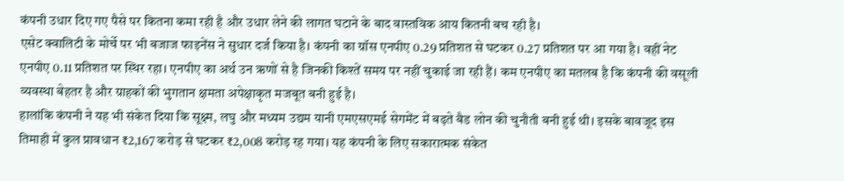कंपनी उधार दिए गए पैसे पर कितना कमा रही है और उधार लेने की लागत घटाने के बाद वास्तविक आय कितनी बच रही है।
एसेट क्वालिटी के मोर्चे पर भी बजाज फाइनेंस ने सुधार दर्ज किया है। कंपनी का ग्रॉस एनपीए 0.29 प्रतिशत से घटकर 0.27 प्रतिशत पर आ गया है। वहीं नेट एनपीए 0.11 प्रतिशत पर स्थिर रहा। एनपीए का अर्थ उन ऋणों से है जिनकी किश्तें समय पर नहीं चुकाई जा रही हैं। कम एनपीए का मतलब है कि कंपनी की वसूली व्यवस्था बेहतर है और ग्राहकों की भुगतान क्षमता अपेक्षाकृत मजबूत बनी हुई है।
हालांकि कंपनी ने यह भी संकेत दिया कि सूक्ष्म, लघु और मध्यम उद्यम यानी एमएसएमई सेगमेंट में बढ़ते बैड लोन की चुनौती बनी हुई थी। इसके बावजूद इस तिमाही में कुल प्रावधान ₹2,167 करोड़ से घटकर ₹2,008 करोड़ रह गया। यह कंपनी के लिए सकारात्मक संकेत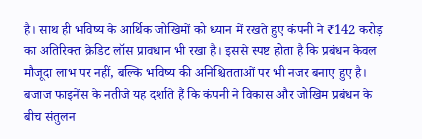है। साथ ही भविष्य के आर्थिक जोखिमों को ध्यान में रखते हुए कंपनी ने ₹142 करोड़ का अतिरिक्त क्रेडिट लॉस प्रावधान भी रखा है। इससे स्पष्ट होता है कि प्रबंधन केवल मौजूदा लाभ पर नहीं, बल्कि भविष्य की अनिश्चितताओं पर भी नजर बनाए हुए है।
बजाज फाइनेंस के नतीजे यह दर्शाते हैं कि कंपनी ने विकास और जोखिम प्रबंधन के बीच संतुलन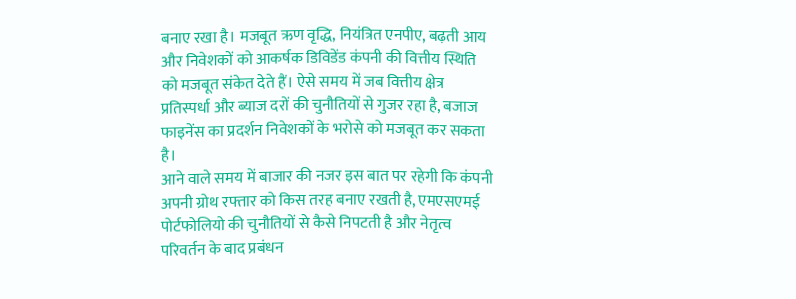बनाए रखा है। मजबूत ऋण वृद्धि, नियंत्रित एनपीए, बढ़ती आय और निवेशकों को आकर्षक डिविडेंड कंपनी की वित्तीय स्थिति को मजबूत संकेत देते हैं। ऐसे समय में जब वित्तीय क्षेत्र प्रतिस्पर्धा और ब्याज दरों की चुनौतियों से गुजर रहा है, बजाज फाइनेंस का प्रदर्शन निवेशकों के भरोसे को मजबूत कर सकता है।
आने वाले समय में बाजार की नजर इस बात पर रहेगी कि कंपनी अपनी ग्रोथ रफ्तार को किस तरह बनाए रखती है, एमएसएमई पोर्टफोलियो की चुनौतियों से कैसे निपटती है और नेतृत्व परिवर्तन के बाद प्रबंधन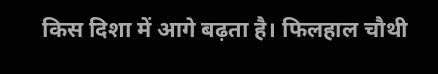किस दिशा में आगे बढ़ता है। फिलहाल चौथी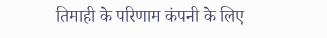तिमाही के परिणाम कंपनी के लिए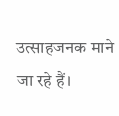उत्साहजनक माने जा रहे हैं।